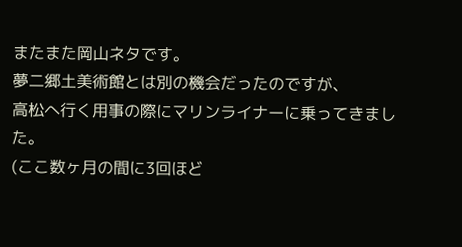またまた岡山ネタです。
夢二郷土美術館とは別の機会だったのですが、
高松へ行く用事の際にマリンライナーに乗ってきました。
(ここ数ヶ月の間に3回ほど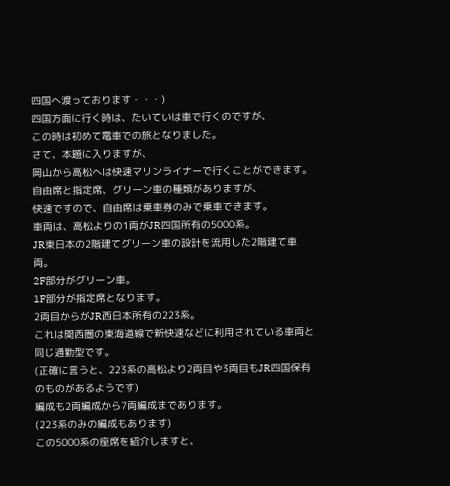四国へ渡っております・・・)
四国方面に行く時は、たいていは車で行くのですが、
この時は初めて電車での旅となりました。
さて、本題に入りますが、
岡山から高松へは快速マリンライナーで行くことができます。
自由席と指定席、グリーン車の種類がありますが、
快速ですので、自由席は乗車券のみで乗車できます。
車両は、高松よりの1両がJR四国所有の5000系。
JR東日本の2階建てグリーン車の設計を流用した2階建て車両。
2F部分がグリーン車。
1F部分が指定席となります。
2両目からがJR西日本所有の223系。
これは関西圏の東海道線で新快速などに利用されている車両と同じ通勤型です。
(正確に言うと、223系の高松より2両目や3両目もJR四国保有のものがあるようです)
編成も2両編成から7両編成まであります。
(223系のみの編成もあります)
この5000系の座席を紹介しますと、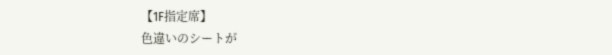【1F指定席】
色違いのシートが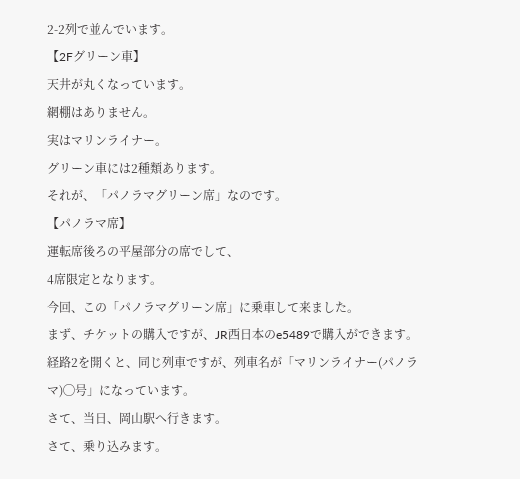2-2列で並んでいます。
【2Fグリーン車】
天井が丸くなっています。
網棚はありません。
実はマリンライナー。
グリーン車には2種類あります。
それが、「パノラマグリーン席」なのです。
【パノラマ席】
運転席後ろの平屋部分の席でして、
4席限定となります。
今回、この「パノラマグリーン席」に乗車して来ました。
まず、チケットの購入ですが、JR西日本のe5489で購入ができます。
経路2を開くと、同じ列車ですが、列車名が「マリンライナー(パノラマ)◯号」になっています。
さて、当日、岡山駅へ行きます。
さて、乗り込みます。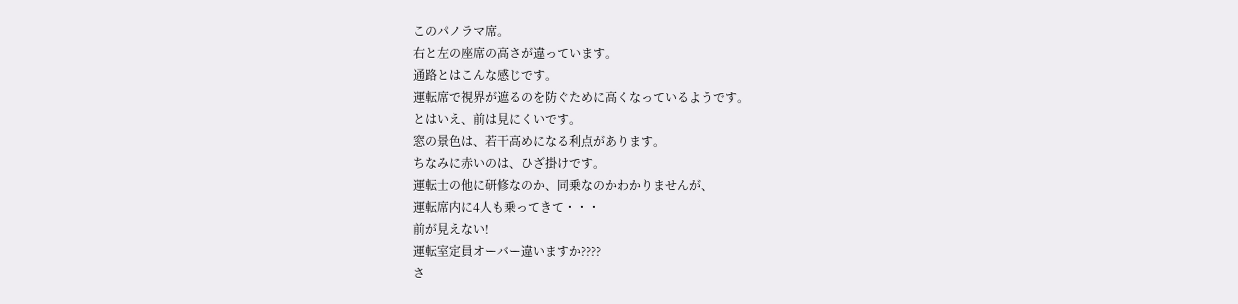このパノラマ席。
右と左の座席の高さが違っています。
通路とはこんな感じです。
運転席で視界が遮るのを防ぐために高くなっているようです。
とはいえ、前は見にくいです。
窓の景色は、若干高めになる利点があります。
ちなみに赤いのは、ひざ掛けです。
運転士の他に研修なのか、同乗なのかわかりませんが、
運転席内に4人も乗ってきて・・・
前が見えない!
運転室定員オーバー違いますか????
さ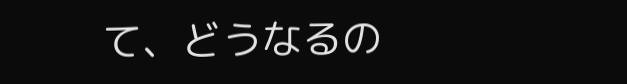て、どうなるの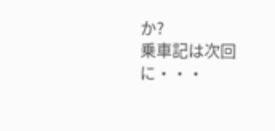か?
乗車記は次回に・・・